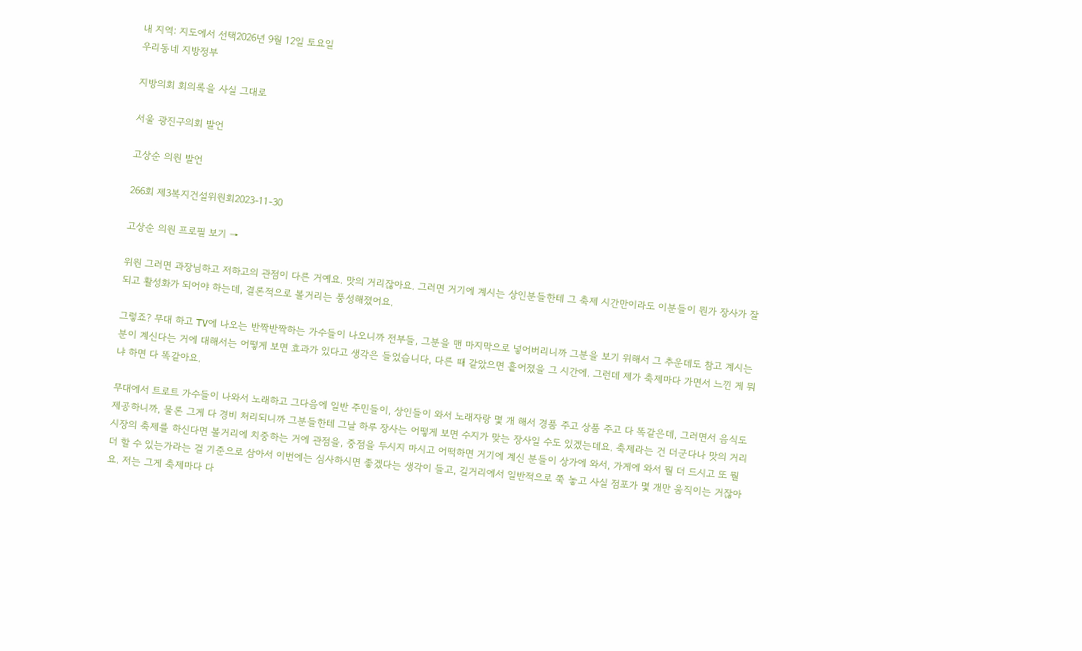내 지역: 지도에서 선택2026년 9월 12일 토요일
우리동네 지방정부

지방의회 회의록을 사실 그대로

서울 광진구의회 발언

고상순 의원 발언

266회 제3복지건설위원회2023-11-30

고상순 의원 프로필 보기 →

위원 그러면 과장님하고 저하고의 관점이 다른 거예요. 맛의 거리잖아요. 그러면 거기에 계시는 상인분들한테 그 축제 시간만이라도 이분들이 뭔가 장사가 잘되고 활성화가 되어야 하는데, 결론적으로 볼거리는 풍성해졌어요.

그렇죠? 무대 하고 TV에 나오는 반짝반짝하는 가수들이 나오니까 전부들, 그분을 맨 마지막으로 넣어버리니까 그분을 보기 위해서 그 추운데도 참고 계시는 분이 계신다는 거에 대해서는 어떻게 보면 효과가 있다고 생각은 들었습니다, 다른 때 같았으면 흩어졌을 그 시간에. 그런데 제가 축제마다 가면서 느낀 게 뭐냐 하면 다 똑같아요.

무대에서 트로트 가수들이 나와서 노래하고 그다음에 일반 주민들이, 상인들이 와서 노래자랑 몇 개 해서 경품 주고 상품 주고 다 똑같은데, 그러면서 음식도 제공하니까, 물론 그게 다 경비 처리되니까 그분들한테 그날 하루 장사는 어떻게 보면 수지가 맞는 장사일 수도 있겠는데요. 축제라는 건 더군다나 맛의 거리 시장의 축제를 하신다면 볼거리에 치중하는 거에 관점을, 중점을 두시지 마시고 어떡하면 거기에 계신 분들이 상가에 와서, 가게에 와서 뭘 더 드시고 또 뭘 더 할 수 있는가라는 걸 기준으로 삼아서 이번에는 심사하시면 좋겠다는 생각이 들고, 길거리에서 일반적으로 쭉 놓고 사실 점포가 몇 개만 움직이는 거잖아요. 저는 그게 축제마다 다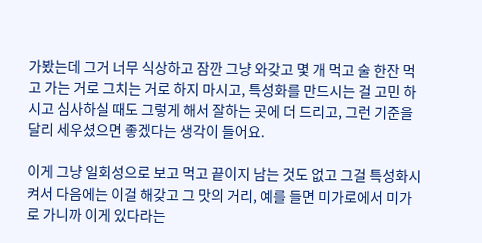가봤는데 그거 너무 식상하고 잠깐 그냥 와갖고 몇 개 먹고 술 한잔 먹고 가는 거로 그치는 거로 하지 마시고, 특성화를 만드시는 걸 고민 하시고 심사하실 때도 그렇게 해서 잘하는 곳에 더 드리고, 그런 기준을 달리 세우셨으면 좋겠다는 생각이 들어요.

이게 그냥 일회성으로 보고 먹고 끝이지 남는 것도 없고 그걸 특성화시켜서 다음에는 이걸 해갖고 그 맛의 거리, 예를 들면 미가로에서 미가로 가니까 이게 있다라는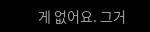게 없어요. 그거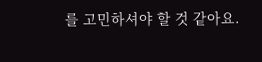를 고민하셔야 할 것 같아요.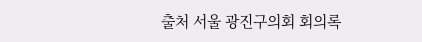출처 서울 광진구의회 회의록